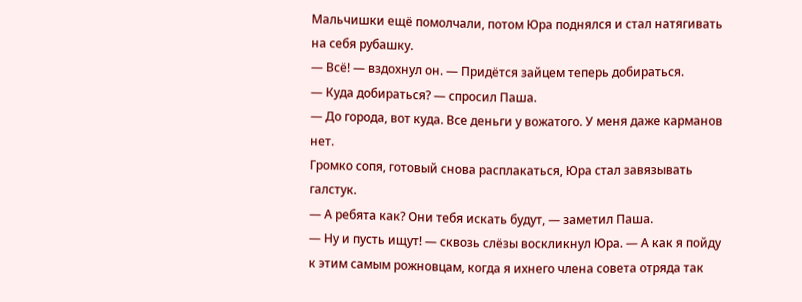Мальчишки ещё помолчали, потом Юра поднялся и стал натягивать на себя рубашку.
— Всё! — вздохнул он. — Придётся зайцем теперь добираться.
— Куда добираться? — спросил Паша.
— До города, вот куда. Все деньги у вожатого. У меня даже карманов нет.
Громко сопя, готовый снова расплакаться, Юра стал завязывать галстук.
— А ребята как? Они тебя искать будут, — заметил Паша.
— Ну и пусть ищут! — сквозь слёзы воскликнул Юра. — А как я пойду к этим самым рожновцам, когда я ихнего члена совета отряда так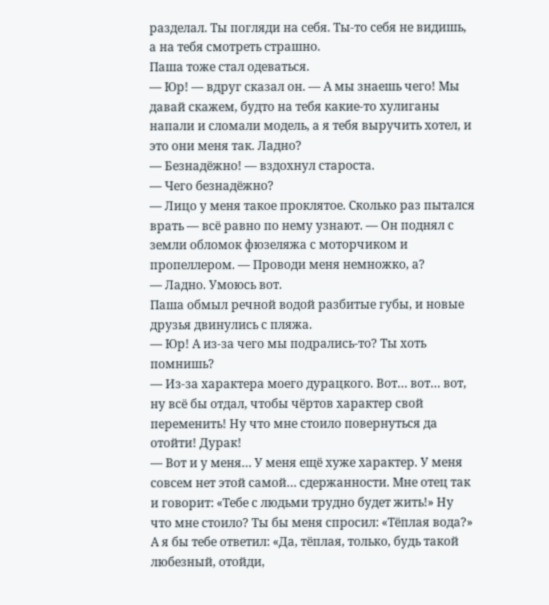разделал. Ты погляди на себя. Ты-то себя не видишь, а на тебя смотреть страшно.
Паша тоже стал одеваться.
— Юр! — вдруг сказал он. — А мы знаешь чего! Мы давай скажем, будто на тебя какие-то хулиганы напали и сломали модель, а я тебя выручить хотел, и это они меня так. Ладно?
— Безнадёжно! — вздохнул староста.
— Чего безнадёжно?
— Лицо у меня такое проклятое. Сколько раз пытался врать — всё равно по нему узнают. — Он поднял с земли обломок фюзеляжа с моторчиком и пропеллером. — Проводи меня немножко, а?
— Ладно. Умоюсь вот.
Паша обмыл речной водой разбитые губы, и новые друзья двинулись с пляжа.
— Юр! А из-за чего мы подрались-то? Ты хоть помнишь?
— Из-за характера моего дурацкого. Вот… вот… вот, ну всё бы отдал, чтобы чёртов характер свой переменить! Ну что мне стоило повернуться да отойти! Дурак!
— Вот и у меня… У меня ещё хуже характер. У меня совсем нет этой самой… сдержанности. Мне отец так и говорит: «Тебе с людьми трудно будет жить!» Ну что мне стоило? Ты бы меня спросил: «Тёплая вода?» А я бы тебе ответил: «Да, тёплая, только, будь такой любезный, отойди,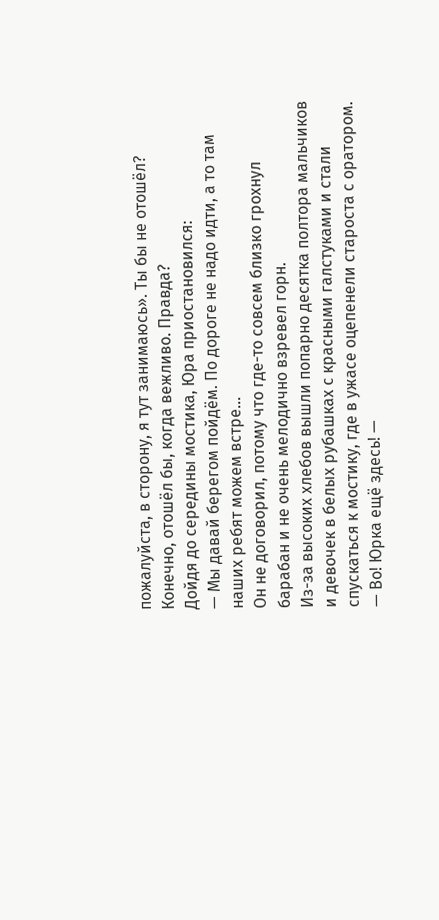пожалуйста, в сторону, я тут занимаюсь». Ты бы не отошёл? Конечно, отошёл бы, когда вежливо. Правда?
Дойдя до середины мостика, Юра приостановился:
— Мы давай берегом пойдём. По дороге не надо идти, а то там наших ребят можем встре…
Он не договорил, потому что где-то совсем близко грохнул барабан и не очень мелодично взревел горн.
Из-за высоких хлебов вышли попарно десятка полтора мальчиков и девочек в белых рубашках с красными галстуками и стали спускаться к мостику, где в ужасе оцепенели староста с оратором.
— Во! Юрка ещё здесь! —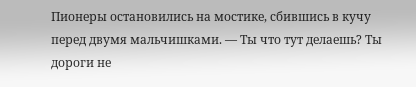Пионеры остановились на мостике, сбившись в кучу перед двумя мальчишками. — Ты что тут делаешь? Ты дороги не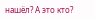нашёл? А это кто?